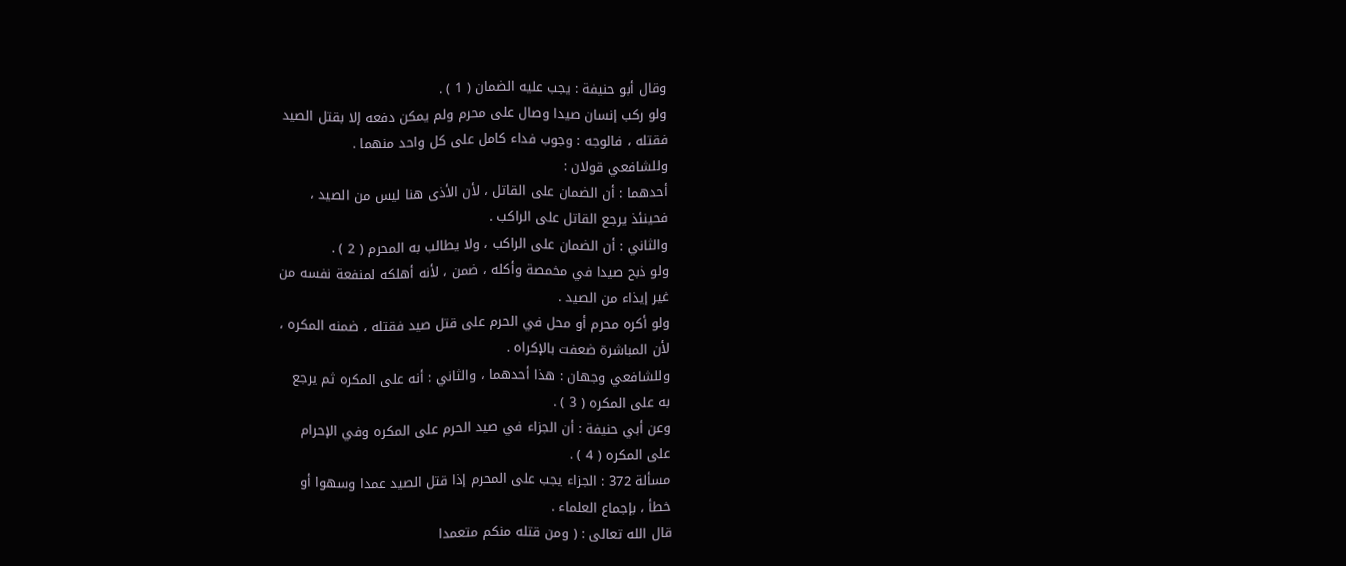وقال أبو حنيفة : يجب عليه الضمان ( 1 ) .
ولو ركب إنسان صيدا وصال على محرم ولم يمكن دفعه إلا بقتل الصيد
فقتله ، فالوجه : وجوب فداء كامل على كل واحد منهما .
وللشافعي قولان :
أحدهما : أن الضمان على القاتل ، لأن الأذى هنا ليس من الصيد ،
فحينئذ يرجع القاتل على الراكب .
والثاني : أن الضمان على الراكب ، ولا يطالب به المحرم ( 2 ) .
ولو ذبح صيدا في مخمصة وأكله ، ضمن ، لأنه أهلكه لمنفعة نفسه من
غير إيذاء من الصيد .
ولو أكره محرم أو محل في الحرم على قتل صيد فقتله ، ضمنه المكره ،
لأن المباشرة ضعفت بالإكراه .
وللشافعي وجهان : هذا أحدهما ، والثاني : أنه على المكره ثم يرجع
به على المكره ( 3 ) .
وعن أبي حنيفة : أن الجزاء في صيد الحرم على المكره وفي الإحرام
على المكره ( 4 ) .
مسألة 372 : الجزاء يجب على المحرم إذا قتل الصيد عمدا وسهوا أو
خطأ ، بإجماع العلماء .
قال الله تعالى : ( ومن قتله منكم متعمدا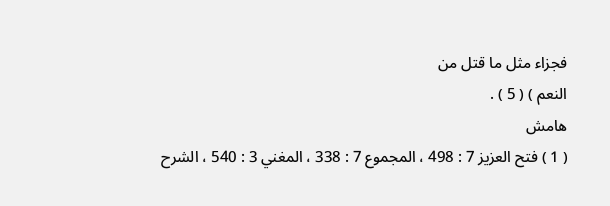فجزاء مثل ما قتل من
النعم ) ( 5 ) .
هامش
( 1 ) فتح العزيز 7 : 498 ، المجموع 7 : 338 ، المغني 3 : 540 ، الشرح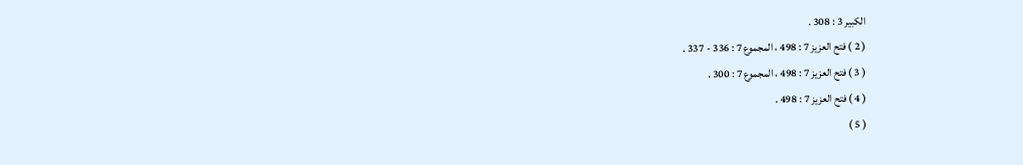الكبير 3 : 308 .
( 2 ) فتح العزيز 7 : 498 ، المجموع 7 : 336 - 337 .
( 3 ) فتح العزيز 7 : 498 ، المجموع 7 : 300 .
( 4 ) فتح العزيز 7 : 498 .
( 5 )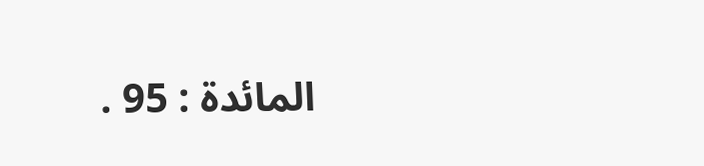المائدة : 95 .